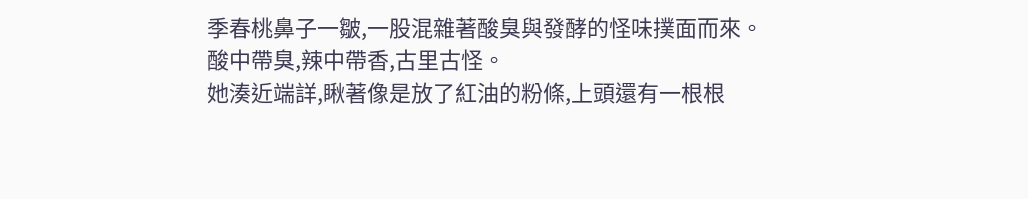季春桃鼻子一皺,一股混雜著酸臭與發酵的怪味撲面而來。
酸中帶臭,辣中帶香,古里古怪。
她湊近端詳,瞅著像是放了紅油的粉條,上頭還有一根根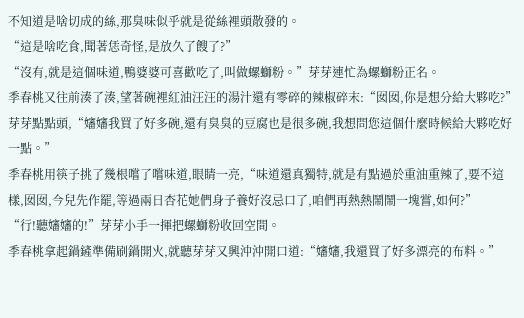不知道是啥切成的絲,那臭味似乎就是從絲裡頭散發的。
“這是啥吃食,聞著恁奇怪,是放久了餿了?”
“沒有,就是這個味道,鴨婆婆可喜歡吃了,叫做螺螄粉。”芽芽連忙為螺螄粉正名。
季春桃又往前湊了湊,望著碗裡紅油汪汪的湯汁還有零碎的辣椒碎末:“囡囡,你是想分給大夥吃?”
芽芽點點頭,“嬸嬸我買了好多碗,還有臭臭的豆腐也是很多碗,我想問您這個什麼時候給大夥吃好一點。”
季春桃用筷子挑了幾根嚐了嚐味道,眼睛一亮,“味道還真獨特,就是有點過於重油重辣了,要不這樣,囡囡,今兒先作罷,等過兩日杏花她們身子養好沒忌口了,咱們再熱熱鬧鬧一塊嘗,如何?”
“行!聽嬸嬸的!”芽芽小手一揮把螺螄粉收回空間。
季春桃拿起鍋鏟準備刷鍋開火,就聽芽芽又興沖沖開口道:“嬸嬸,我還買了好多漂亮的布料。”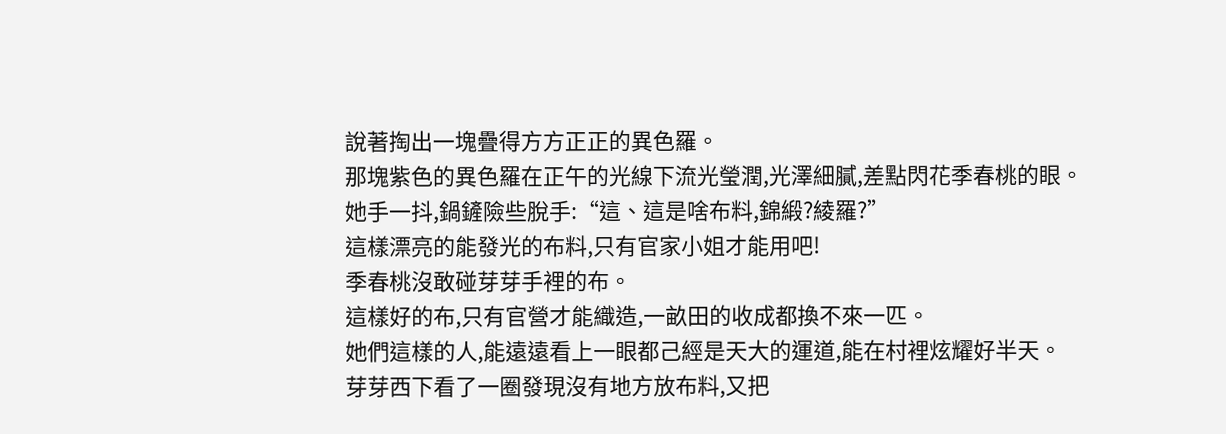說著掏出一塊疊得方方正正的異色羅。
那塊紫色的異色羅在正午的光線下流光瑩潤,光澤細膩,差點閃花季春桃的眼。
她手一抖,鍋鏟險些脫手:“這、這是啥布料,錦緞?綾羅?”
這樣漂亮的能發光的布料,只有官家小姐才能用吧!
季春桃沒敢碰芽芽手裡的布。
這樣好的布,只有官營才能織造,一畝田的收成都換不來一匹。
她們這樣的人,能遠遠看上一眼都己經是天大的運道,能在村裡炫耀好半天。
芽芽西下看了一圈發現沒有地方放布料,又把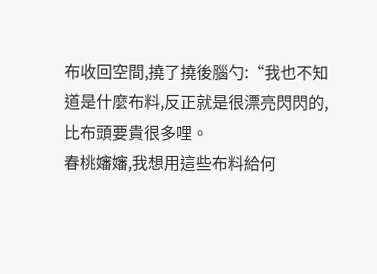布收回空間,撓了撓後腦勺:“我也不知道是什麼布料,反正就是很漂亮閃閃的,比布頭要貴很多哩。
春桃嬸嬸,我想用這些布料給何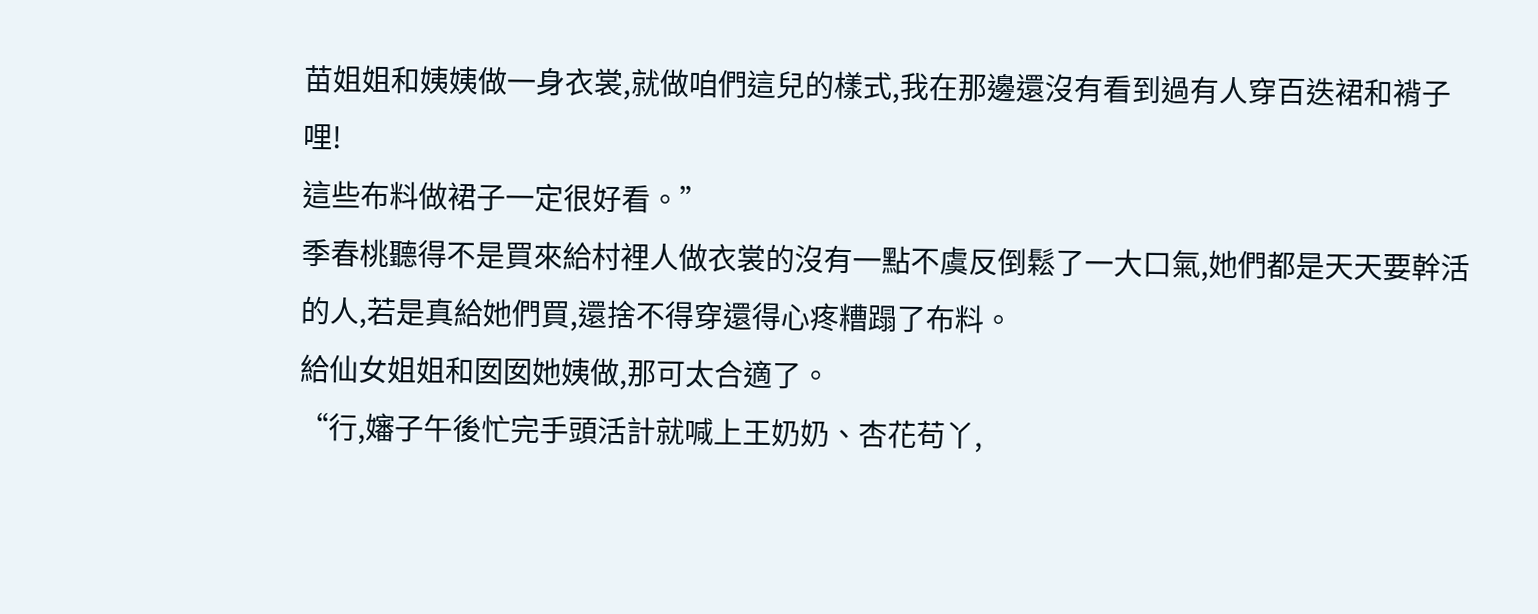苗姐姐和姨姨做一身衣裳,就做咱們這兒的樣式,我在那邊還沒有看到過有人穿百迭裙和褙子哩!
這些布料做裙子一定很好看。”
季春桃聽得不是買來給村裡人做衣裳的沒有一點不虞反倒鬆了一大口氣,她們都是天天要幹活的人,若是真給她們買,還捨不得穿還得心疼糟蹋了布料。
給仙女姐姐和囡囡她姨做,那可太合適了。
“行,嬸子午後忙完手頭活計就喊上王奶奶、杏花苟丫,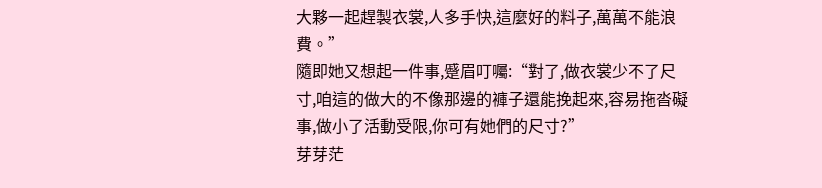大夥一起趕製衣裳,人多手快,這麼好的料子,萬萬不能浪費。”
隨即她又想起一件事,蹙眉叮囑:“對了,做衣裳少不了尺寸,咱這的做大的不像那邊的褲子還能挽起來,容易拖沓礙事,做小了活動受限,你可有她們的尺寸?”
芽芽茫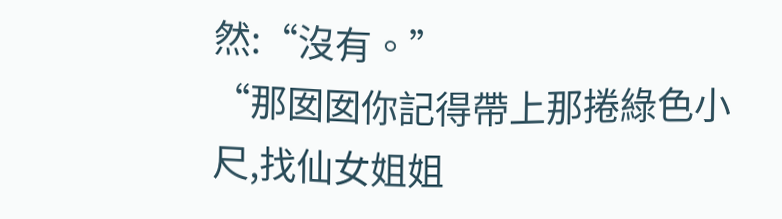然:“沒有。”
“那囡囡你記得帶上那捲綠色小尺,找仙女姐姐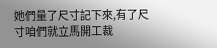她們量了尺寸記下來,有了尺寸咱們就立馬開工裁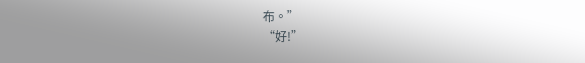布。”
“好!”